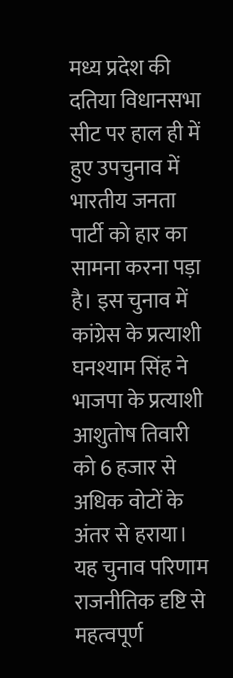मध्य प्रदेश की दतिया विधानसभा सीट पर हाल ही में हुए उपचुनाव में भारतीय जनता पार्टी को हार का सामना करना पड़ा है। इस चुनाव में कांग्रेस के प्रत्याशी घनश्याम सिंह ने भाजपा के प्रत्याशी आशुतोष तिवारी को 6 हजार से अधिक वोटों के अंतर से हराया। यह चुनाव परिणाम राजनीतिक दृष्टि से महत्वपूर्ण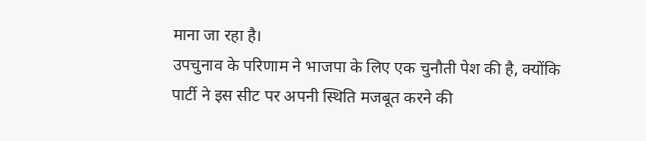माना जा रहा है।
उपचुनाव के परिणाम ने भाजपा के लिए एक चुनौती पेश की है, क्योंकि पार्टी ने इस सीट पर अपनी स्थिति मजबूत करने की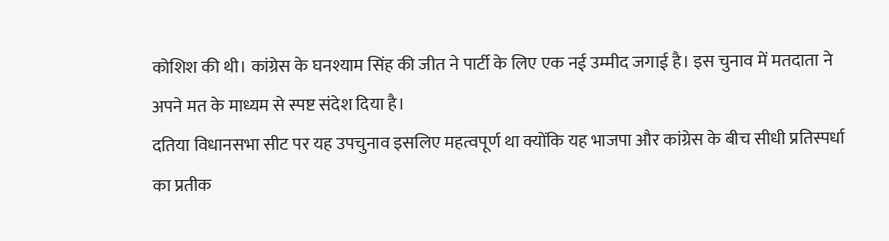कोशिश की थी। कांग्रेस के घनश्याम सिंह की जीत ने पार्टी के लिए एक नई उम्मीद जगाई है। इस चुनाव में मतदाता ने अपने मत के माध्यम से स्पष्ट संदेश दिया है।
दतिया विधानसभा सीट पर यह उपचुनाव इसलिए महत्वपूर्ण था क्योंकि यह भाजपा और कांग्रेस के बीच सीधी प्रतिस्पर्धा का प्रतीक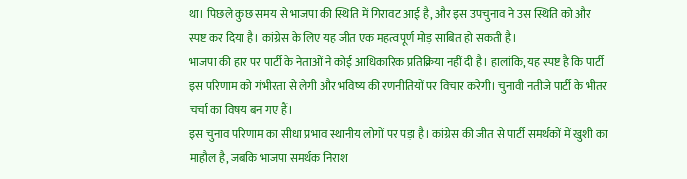था। पिछले कुछ समय से भाजपा की स्थिति में गिरावट आई है, और इस उपचुनाव ने उस स्थिति को और स्पष्ट कर दिया है। कांग्रेस के लिए यह जीत एक महत्वपूर्ण मोड़ साबित हो सकती है।
भाजपा की हार पर पार्टी के नेताओं ने कोई आधिकारिक प्रतिक्रिया नहीं दी है। हालांकि, यह स्पष्ट है कि पार्टी इस परिणाम को गंभीरता से लेगी और भविष्य की रणनीतियों पर विचार करेगी। चुनावी नतीजे पार्टी के भीतर चर्चा का विषय बन गए हैं।
इस चुनाव परिणाम का सीधा प्रभाव स्थानीय लोगों पर पड़ा है। कांग्रेस की जीत से पार्टी समर्थकों में खुशी का माहौल है, जबकि भाजपा समर्थक निराश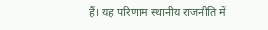हैं। यह परिणाम स्थानीय राजनीति में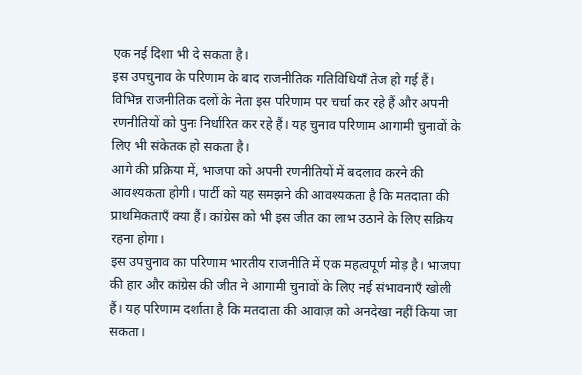एक नई दिशा भी दे सकता है।
इस उपचुनाव के परिणाम के बाद राजनीतिक गतिविधियाँ तेज हो गई हैं। विभिन्न राजनीतिक दलों के नेता इस परिणाम पर चर्चा कर रहे हैं और अपनी रणनीतियों को पुनः निर्धारित कर रहे हैं। यह चुनाव परिणाम आगामी चुनावों के लिए भी संकेतक हो सकता है।
आगे की प्रक्रिया में, भाजपा को अपनी रणनीतियों में बदलाव करने की आवश्यकता होगी। पार्टी को यह समझने की आवश्यकता है कि मतदाता की प्राथमिकताएँ क्या हैं। कांग्रेस को भी इस जीत का लाभ उठाने के लिए सक्रिय रहना होगा।
इस उपचुनाव का परिणाम भारतीय राजनीति में एक महत्वपूर्ण मोड़ है। भाजपा की हार और कांग्रेस की जीत ने आगामी चुनावों के लिए नई संभावनाएँ खोली हैं। यह परिणाम दर्शाता है कि मतदाता की आवाज़ को अनदेखा नहीं किया जा सकता।